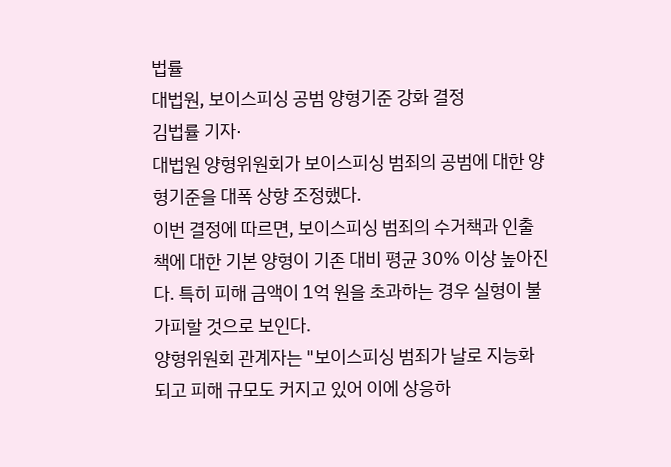법률
대법원, 보이스피싱 공범 양형기준 강화 결정
김법률 기자·
대법원 양형위원회가 보이스피싱 범죄의 공범에 대한 양형기준을 대폭 상향 조정했다.
이번 결정에 따르면, 보이스피싱 범죄의 수거책과 인출책에 대한 기본 양형이 기존 대비 평균 30% 이상 높아진다. 특히 피해 금액이 1억 원을 초과하는 경우 실형이 불가피할 것으로 보인다.
양형위원회 관계자는 "보이스피싱 범죄가 날로 지능화되고 피해 규모도 커지고 있어 이에 상응하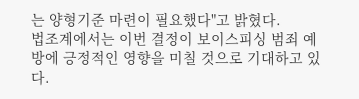는 양형기준 마련이 필요했다"고 밝혔다.
법조계에서는 이번 결정이 보이스피싱 범죄 예방에 긍정적인 영향을 미칠 것으로 기대하고 있다.